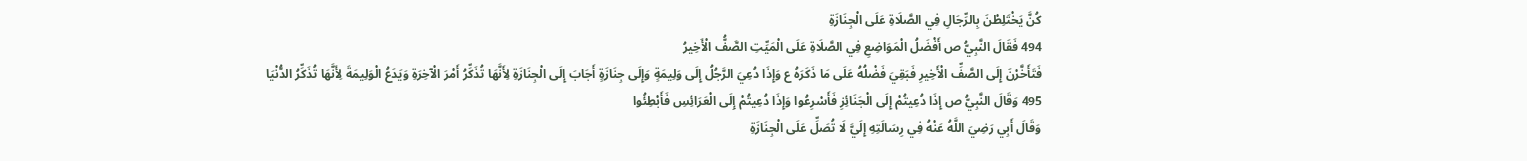كُنَّ يَخْتَلِطْنَ بِالرِّجَالِ فِي الصَّلَاةِ عَلَى الْجِنَازَةِ
494 فَقَالَ النَّبِيُّ ص أَفْضَلُ الْمَوَاضِعِ فِي الصَّلَاةِ عَلَى الْمَيِّتِ الصَّفُّ الْأَخِيرُ
فَتَأَخَّرْنَ إِلَى الصَّفِّ الْأَخِيرِ فَبَقِيَ فَضْلُهُ عَلَى مَا ذَكَرَهُ ع وَإِذَا دُعِيَ الرَّجُلُ إِلَى وَلِيمَةٍ وَإِلَى جِنَازَةٍ أَجَابَ إِلَى الْجِنَازَةِ لِأَنَّهَا تُذَكِّرُ أَمْرَ الْآخِرَةِ وَيَدَعُ الْوَلِيمَةَ لِأَنَّهَا تُذَكِّرُ الدُّنْيَا
495 وَقَالَ النَّبِيُّ ص إِذَا دُعِيتُمْ إِلَى الْجَنَائِزِ فَأَسْرِعُوا وَإِذَا دُعِيتُمْ إِلَى الْعَرَائِسِ فَأَبْطِئُوا
وَقَالَ أَبِي رَضِيَ اللَّهُ عَنْهُ فِي رِسَالَتِهِ إِلَيَّ لَا تُصَلِّ عَلَى الْجِنَازَةِ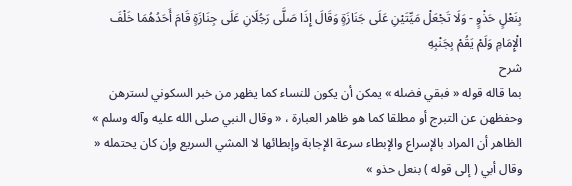بِنَعْلٍ حَذْوٍ - وَلَا تَجْعَلْ مَيِّتَيْنِ عَلَى جَنَازَةٍ وَقَالَ إِذَا صَلَّى رَجُلَانِ عَلَى جِنَازَةٍ قَامَ أَحَدُهُمَا خَلْفَ الْإِمَامِ وَلَمْ يَقُمْ بِجَنْبِهِ
شرح
بما قاله قوله « فبقي فضله » يمكن أن يكون للنساء كما يظهر من خبر السكوني لسترهن وحفظهن عن التبرج أو مطلقا كما هو ظاهر العبارة ، « وقال النبي صلى الله عليه وآله وسلم » الظاهر أن المراد بالإسراع والإبطاء سرعة الإجابة وإبطائها لا المشي السريع وإن كان يحتمله « وقال أبي ( إلى قوله ) بنعل حذو »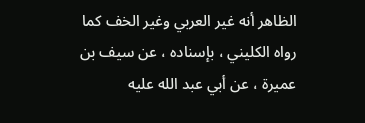الظاهر أنه غير العربي وغير الخف كما رواه الكليني ، بإسناده ، عن سيف بن عميرة ، عن أبي عبد الله عليه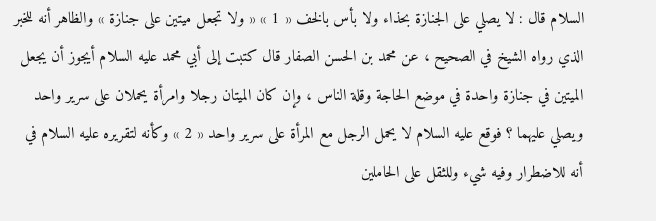السلام قال : لا يصلي على الجنازة بحذاء ولا بأس بالخف « 1 » « ولا تجعل ميتين على جنازة » والظاهر أنه للخبر الذي رواه الشيخ في الصحيح ، عن محمد بن الحسن الصفار قال كتبت إلى أبي محمد عليه السلام أيجوز أن يجعل الميتين في جنازة واحدة في موضع الحاجة وقلة الناس ، وإن كان الميتان رجلا وامرأة يحملان على سرير واحد ويصلي عليهما ؟ فوقع عليه السلام لا يحمل الرجل مع المرأة على سرير واحد « 2 » وكأنه لتقريره عليه السلام في أنه للاضطرار وفيه شيء وللثقل على الحاملين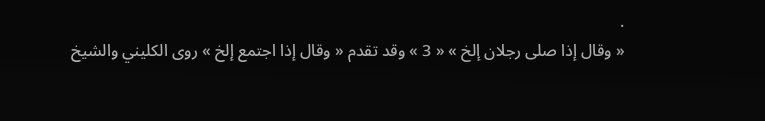.
« وقال إذا صلى رجلان إلخ » « 3 » وقد تقدم « وقال إذا اجتمع إلخ » روى الكليني والشيخ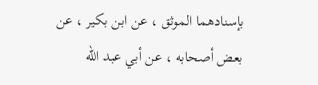بإسنادهما الموثق ، عن ابن بكير ، عن بعض أصحابه ، عن أبي عبد الله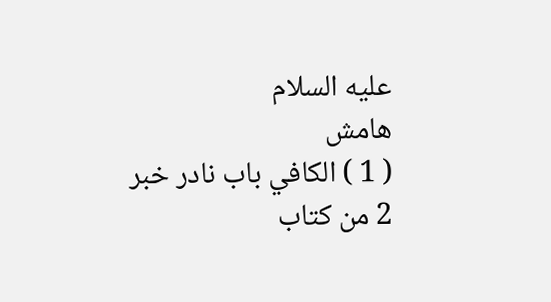عليه السلام
هامش
( 1 ) الكافي باب نادر خبر 2 من كتاب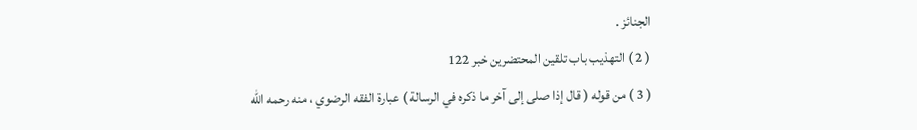الجنائز .
( 2 ) التهذيب باب تلقين المحتضرين خبر 122
( 3 ) من قوله ( قال إذا صلى إلى آخر ما ذكره في الرسالة ) عبارة الفقه الرضوي ، منه رحمه اللّه